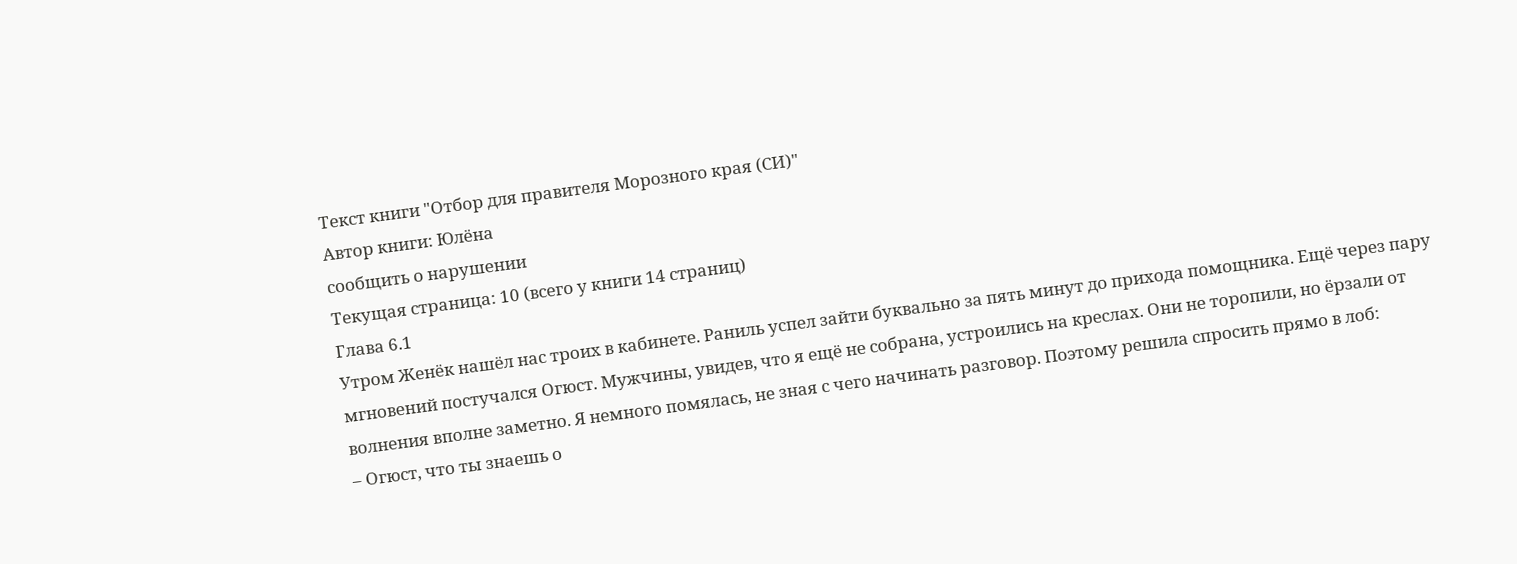Текст книги "Отбор для правителя Морозного края (СИ)"
Автор книги: Юлёна
сообщить о нарушении
Текущая страница: 10 (всего у книги 14 страниц)
Глава 6.1
Утром Женёк нашёл нас троих в кабинете. Раниль успел зайти буквально за пять минут до прихода помощника. Ещё через пару мгновений постучался Огюст. Мужчины, увидев, что я ещё не собрана, устроились на креслах. Они не торопили, но ёрзали от волнения вполне заметно. Я немного помялась, не зная с чего начинать разговор. Поэтому решила спросить прямо в лоб:
– Огюст, что ты знаешь о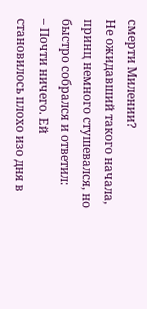смерти Милении?
Не ожидавший такого начала, принц немного стушевался, но быстро собрался и ответил:
– Почти ничего. Ей становилось плохо изо дня в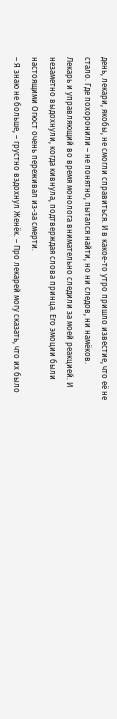день, лекари, якобы, не смогли справиться. И в какое-то утро пришло известие, что её не стало. Где похоронили – не понятно, пытался найти, но ни следов, ни намёков.
Лекарь и управляющий во время монолога внимательно следили за моей реакцией. И незаметно выдохнули, когда кивнула, подтверждая слова принца. Его эмоции были настоящими Огюст очень переживал из-за смерти.
– Я знаю не больше, – грустно вздохнул Женёк. – Про лекарей могу сказать, что их было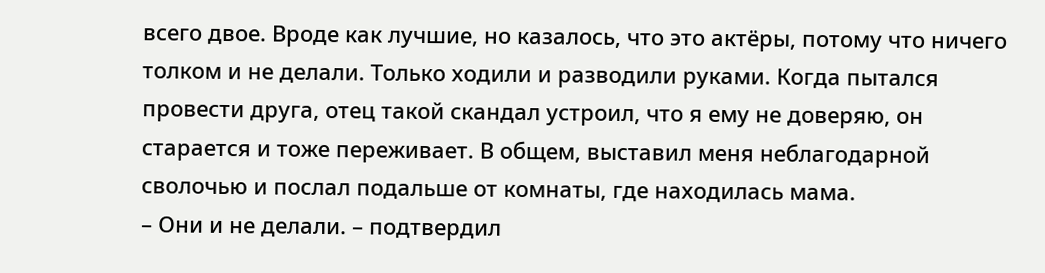всего двое. Вроде как лучшие, но казалось, что это актёры, потому что ничего толком и не делали. Только ходили и разводили руками. Когда пытался провести друга, отец такой скандал устроил, что я ему не доверяю, он старается и тоже переживает. В общем, выставил меня неблагодарной сволочью и послал подальше от комнаты, где находилась мама.
– Они и не делали. – подтвердил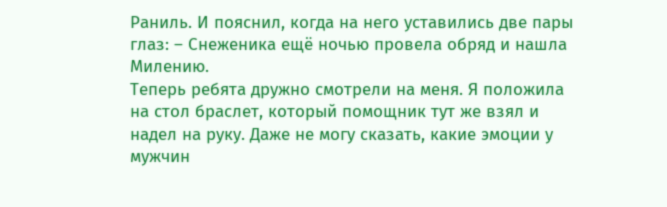Раниль. И пояснил, когда на него уставились две пары глаз: – Снеженика ещё ночью провела обряд и нашла Милению.
Теперь ребята дружно смотрели на меня. Я положила на стол браслет, который помощник тут же взял и надел на руку. Даже не могу сказать, какие эмоции у мужчин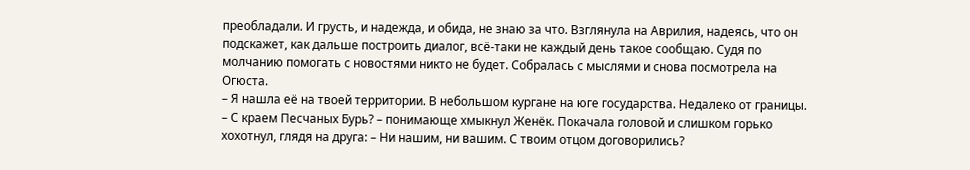преобладали. И грусть, и надежда, и обида, не знаю за что. Взглянула на Аврилия, надеясь, что он подскажет, как дальше построить диалог, всё-таки не каждый день такое сообщаю. Судя по молчанию помогать с новостями никто не будет. Собралась с мыслями и снова посмотрела на Огюста.
– Я нашла её на твоей территории. В небольшом кургане на юге государства. Недалеко от границы.
– С краем Песчаных Бурь? – понимающе хмыкнул Женёк. Покачала головой и слишком горько хохотнул, глядя на друга: – Ни нашим, ни вашим. С твоим отцом договорились?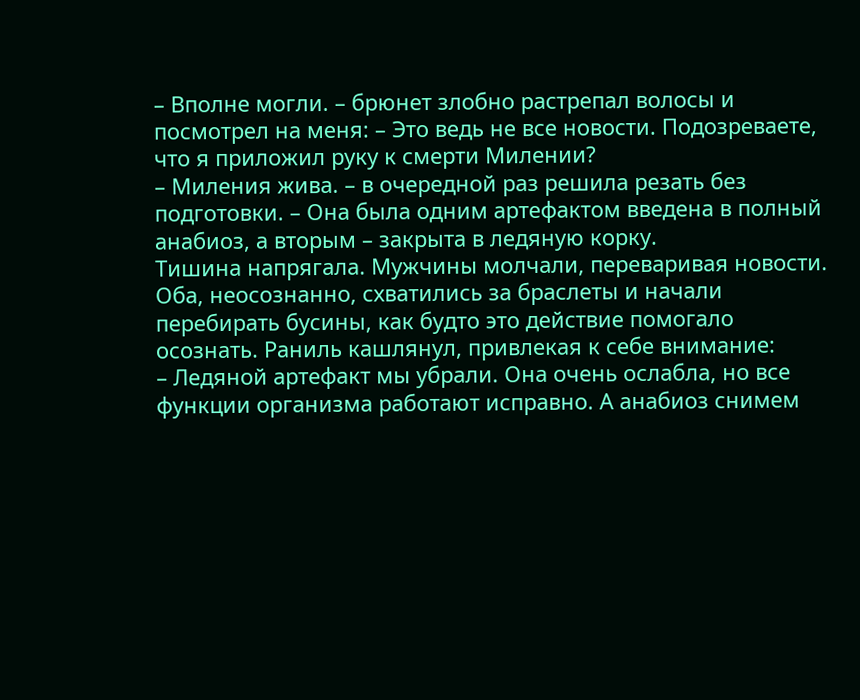– Вполне могли. – брюнет злобно растрепал волосы и посмотрел на меня: – Это ведь не все новости. Подозреваете, что я приложил руку к смерти Милении?
– Миления жива. – в очередной раз решила резать без подготовки. – Она была одним артефактом введена в полный анабиоз, а вторым – закрыта в ледяную корку.
Тишина напрягала. Мужчины молчали, переваривая новости. Оба, неосознанно, схватились за браслеты и начали перебирать бусины, как будто это действие помогало осознать. Раниль кашлянул, привлекая к себе внимание:
– Ледяной артефакт мы убрали. Она очень ослабла, но все функции организма работают исправно. А анабиоз снимем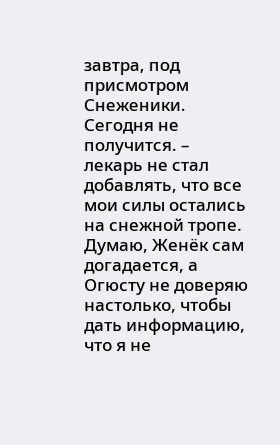завтра, под присмотром Снеженики. Сегодня не получится. – лекарь не стал добавлять, что все мои силы остались на снежной тропе. Думаю, Женёк сам догадается, а Огюсту не доверяю настолько, чтобы дать информацию, что я не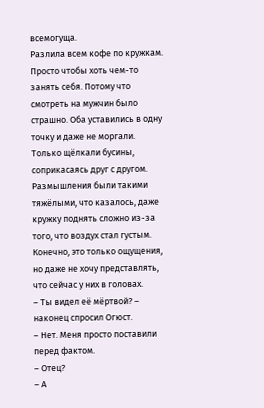всемогуща.
Разлила всем кофе по кружкам. Просто чтобы хоть чем-то занять себя. Потому что смотреть на мужчин было страшно. Оба уставились в одну точку и даже не моргали. Только щёлкали бусины, соприкасаясь друг с другом. Размышления были такими тяжёлыми, что казалось, даже кружку поднять сложно из-за того, что воздух стал густым. Конечно, это только ощущения, но даже не хочу представлять, что сейчас у них в головах.
– Ты видел её мёртвой? – наконец спросил Огюст.
– Нет. Меня просто поставили перед фактом.
– Отец?
– А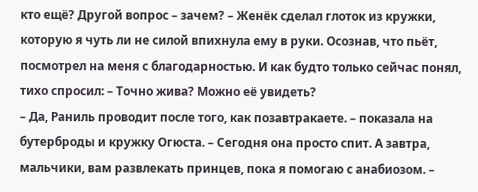кто ещё? Другой вопрос – зачем? – Женёк сделал глоток из кружки, которую я чуть ли не силой впихнула ему в руки. Осознав, что пьёт, посмотрел на меня с благодарностью. И как будто только сейчас понял, тихо спросил: – Точно жива? Можно её увидеть?
– Да, Раниль проводит после того, как позавтракаете. – показала на бутерброды и кружку Огюста. – Сегодня она просто спит. А завтра, мальчики, вам развлекать принцев, пока я помогаю с анабиозом. –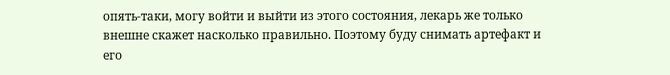опять-таки, могу войти и выйти из этого состояния, лекарь же только внешне скажет насколько правильно. Поэтому буду снимать артефакт и его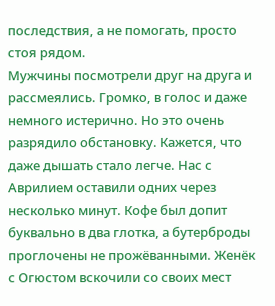последствия, а не помогать, просто стоя рядом.
Мужчины посмотрели друг на друга и рассмеялись. Громко, в голос и даже немного истерично. Но это очень разрядило обстановку. Кажется, что даже дышать стало легче. Нас с Аврилием оставили одних через несколько минут. Кофе был допит буквально в два глотка, а бутерброды проглочены не прожёванными. Женёк с Огюстом вскочили со своих мест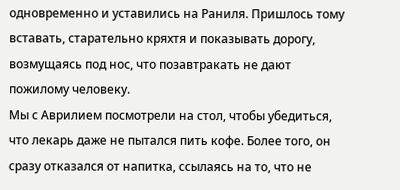одновременно и уставились на Раниля. Пришлось тому вставать, старательно кряхтя и показывать дорогу, возмущаясь под нос, что позавтракать не дают пожилому человеку.
Мы с Аврилием посмотрели на стол, чтобы убедиться, что лекарь даже не пытался пить кофе. Более того, он сразу отказался от напитка, ссылаясь на то, что не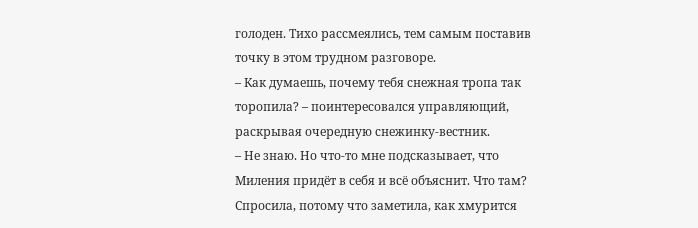голоден. Тихо рассмеялись, тем самым поставив точку в этом трудном разговоре.
– Как думаешь, почему тебя снежная тропа так торопила? – поинтересовался управляющий, раскрывая очередную снежинку-вестник.
– Не знаю. Но что-то мне подсказывает, что Миления придёт в себя и всё объяснит. Что там?
Спросила, потому что заметила, как хмурится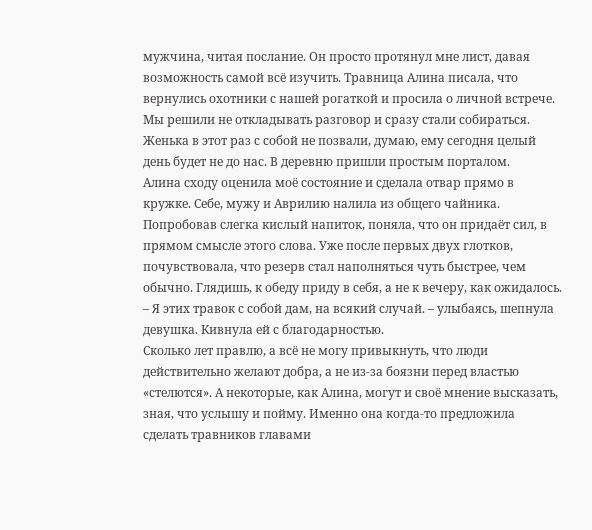мужчина, читая послание. Он просто протянул мне лист, давая возможность самой всё изучить. Травница Алина писала, что вернулись охотники с нашей рогаткой и просила о личной встрече. Мы решили не откладывать разговор и сразу стали собираться. Женька в этот раз с собой не позвали, думаю, ему сегодня целый день будет не до нас. В деревню пришли простым порталом.
Алина сходу оценила моё состояние и сделала отвар прямо в кружке. Себе, мужу и Аврилию налила из общего чайника. Попробовав слегка кислый напиток, поняла, что он придаёт сил, в прямом смысле этого слова. Уже после первых двух глотков, почувствовала, что резерв стал наполняться чуть быстрее, чем обычно. Глядишь, к обеду приду в себя, а не к вечеру, как ожидалось.
– Я этих травок с собой дам, на всякий случай. – улыбаясь, шепнула девушка. Кивнула ей с благодарностью.
Сколько лет правлю, а всё не могу привыкнуть, что люди действительно желают добра, а не из-за боязни перед властью «стелются». А некоторые, как Алина, могут и своё мнение высказать, зная, что услышу и пойму. Именно она когда-то предложила сделать травников главами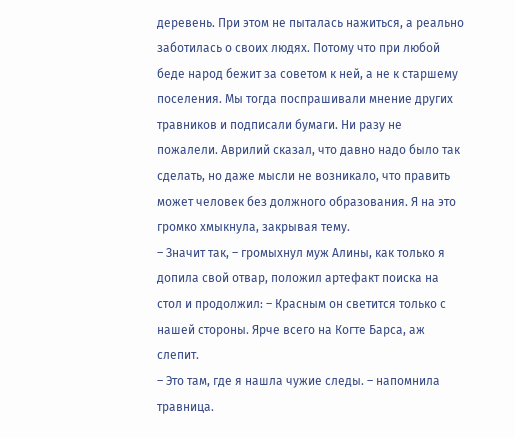деревень. При этом не пыталась нажиться, а реально заботилась о своих людях. Потому что при любой беде народ бежит за советом к ней, а не к старшему поселения. Мы тогда поспрашивали мнение других травников и подписали бумаги. Ни разу не пожалели. Аврилий сказал, что давно надо было так сделать, но даже мысли не возникало, что править может человек без должного образования. Я на это громко хмыкнула, закрывая тему.
– Значит так, – громыхнул муж Алины, как только я допила свой отвар, положил артефакт поиска на стол и продолжил: – Красным он светится только с нашей стороны. Ярче всего на Когте Барса, аж слепит.
– Это там, где я нашла чужие следы. – напомнила травница.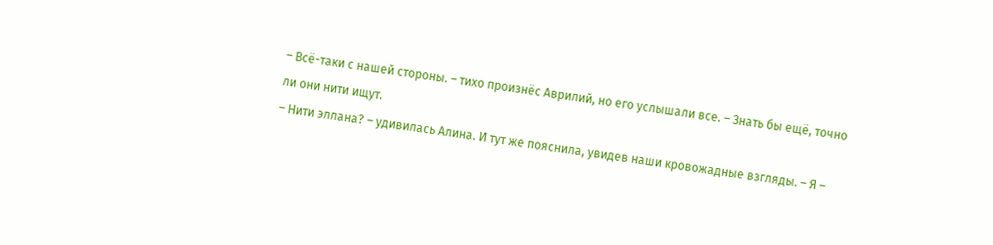– Всё-таки с нашей стороны. – тихо произнёс Аврилий, но его услышали все. – Знать бы ещё, точно ли они нити ищут.
– Нити эллана? – удивилась Алина. И тут же пояснила, увидев наши кровожадные взгляды. – Я –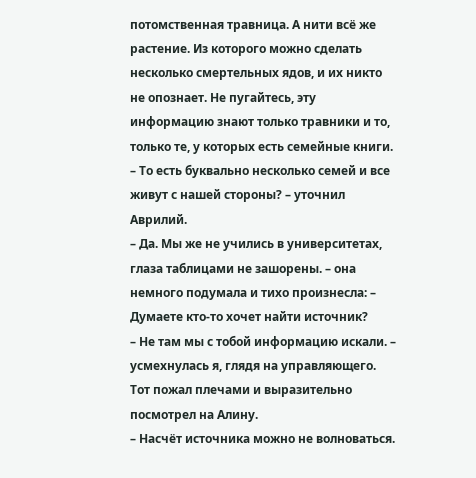потомственная травница. А нити всё же растение. Из которого можно сделать несколько смертельных ядов, и их никто не опознает. Не пугайтесь, эту информацию знают только травники и то, только те, у которых есть семейные книги.
– То есть буквально несколько семей и все живут с нашей стороны? – уточнил Аврилий.
– Да. Мы же не учились в университетах, глаза таблицами не зашорены. – она немного подумала и тихо произнесла: – Думаете кто-то хочет найти источник?
– Не там мы с тобой информацию искали. – усмехнулась я, глядя на управляющего. Тот пожал плечами и выразительно посмотрел на Алину.
– Насчёт источника можно не волноваться.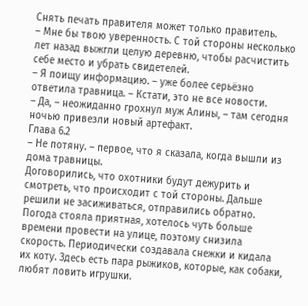Снять печать правителя может только правитель.
– Мне бы твою уверенность. С той стороны несколько лет назад выжгли целую деревню, чтобы расчистить себе место и убрать свидетелей.
– Я поищу информацию. – уже более серьёзно ответила травница. – Кстати, это не все новости.
– Да, – неожиданно грохнул муж Алины, – там сегодня ночью привезли новый артефакт.
Глава 6.2
– Не потяну. – первое, что я сказала, когда вышли из дома травницы.
Договорились, что охотники будут дежурить и смотреть, что происходит с той стороны. Дальше решили не засиживаться, отправились обратно. Погода стояла приятная, хотелось чуть больше времени провести на улице, поэтому снизила скорость. Периодически создавала снежки и кидала их коту. Здесь есть пара рыжиков, которые, как собаки, любят ловить игрушки.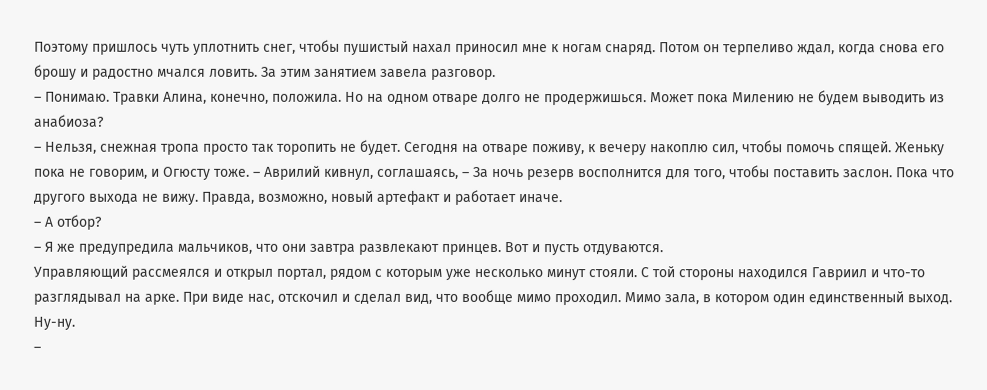Поэтому пришлось чуть уплотнить снег, чтобы пушистый нахал приносил мне к ногам снаряд. Потом он терпеливо ждал, когда снова его брошу и радостно мчался ловить. За этим занятием завела разговор.
– Понимаю. Травки Алина, конечно, положила. Но на одном отваре долго не продержишься. Может пока Милению не будем выводить из анабиоза?
– Нельзя, снежная тропа просто так торопить не будет. Сегодня на отваре поживу, к вечеру накоплю сил, чтобы помочь спящей. Женьку пока не говорим, и Огюсту тоже. – Аврилий кивнул, соглашаясь, – За ночь резерв восполнится для того, чтобы поставить заслон. Пока что другого выхода не вижу. Правда, возможно, новый артефакт и работает иначе.
– А отбор?
– Я же предупредила мальчиков, что они завтра развлекают принцев. Вот и пусть отдуваются.
Управляющий рассмеялся и открыл портал, рядом с которым уже несколько минут стояли. С той стороны находился Гавриил и что-то разглядывал на арке. При виде нас, отскочил и сделал вид, что вообще мимо проходил. Мимо зала, в котором один единственный выход. Ну-ну.
–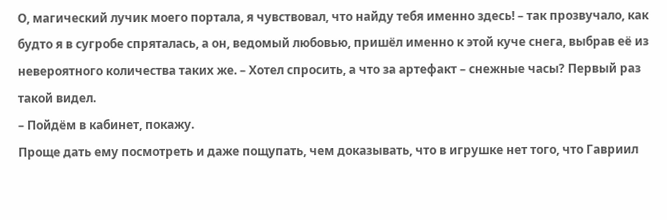О, магический лучик моего портала, я чувствовал, что найду тебя именно здесь! – так прозвучало, как будто я в сугробе спряталась, а он, ведомый любовью, пришёл именно к этой куче снега, выбрав её из невероятного количества таких же. – Хотел спросить, а что за артефакт – снежные часы? Первый раз такой видел.
– Пойдём в кабинет, покажу.
Проще дать ему посмотреть и даже пощупать, чем доказывать, что в игрушке нет того, что Гавриил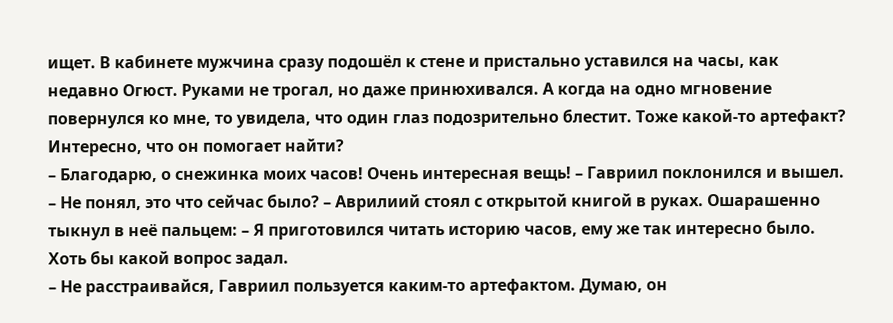ищет. В кабинете мужчина сразу подошёл к стене и пристально уставился на часы, как недавно Огюст. Руками не трогал, но даже принюхивался. А когда на одно мгновение повернулся ко мне, то увидела, что один глаз подозрительно блестит. Тоже какой-то артефакт? Интересно, что он помогает найти?
– Благодарю, о снежинка моих часов! Очень интересная вещь! – Гавриил поклонился и вышел.
– Не понял, это что сейчас было? – Аврилиий стоял с открытой книгой в руках. Ошарашенно тыкнул в неё пальцем: – Я приготовился читать историю часов, ему же так интересно было. Хоть бы какой вопрос задал.
– Не расстраивайся, Гавриил пользуется каким-то артефактом. Думаю, он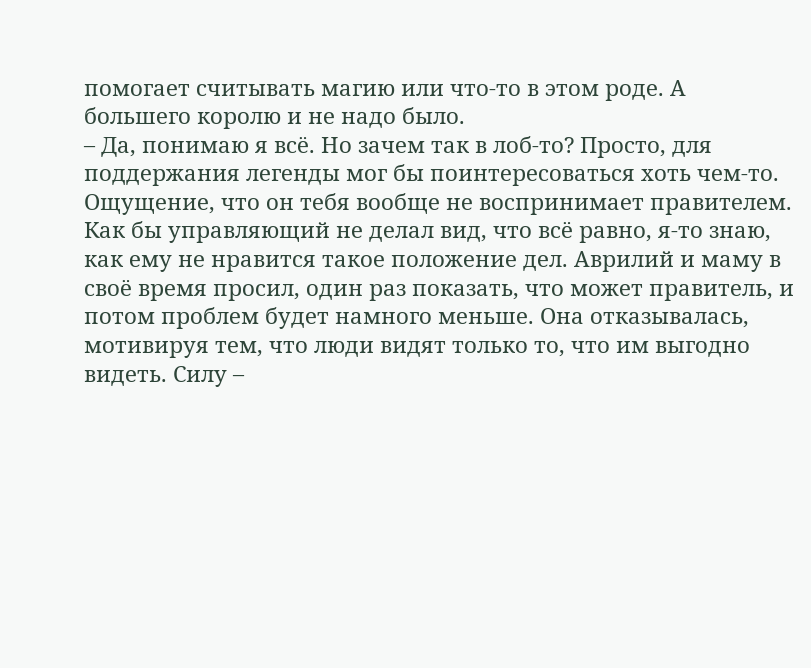помогает считывать магию или что-то в этом роде. А большего королю и не надо было.
– Да, понимаю я всё. Но зачем так в лоб-то? Просто, для поддержания легенды мог бы поинтересоваться хоть чем-то. Ощущение, что он тебя вообще не воспринимает правителем.
Как бы управляющий не делал вид, что всё равно, я-то знаю, как ему не нравится такое положение дел. Аврилий и маму в своё время просил, один раз показать, что может правитель, и потом проблем будет намного меньше. Она отказывалась, мотивируя тем, что люди видят только то, что им выгодно видеть. Силу –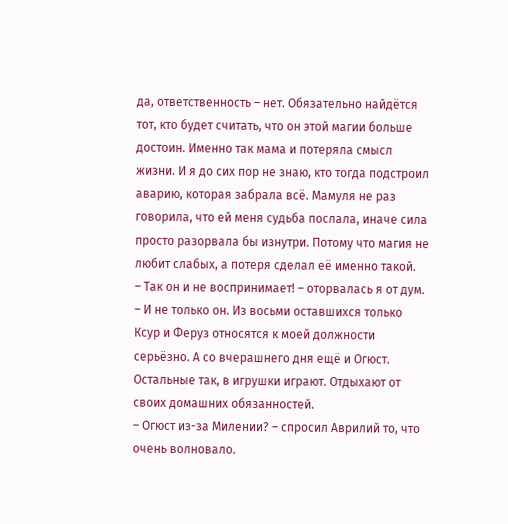да, ответственность – нет. Обязательно найдётся тот, кто будет считать, что он этой магии больше достоин. Именно так мама и потеряла смысл жизни. И я до сих пор не знаю, кто тогда подстроил аварию, которая забрала всё. Мамуля не раз говорила, что ей меня судьба послала, иначе сила просто разорвала бы изнутри. Потому что магия не любит слабых, а потеря сделал её именно такой.
– Так он и не воспринимает! – оторвалась я от дум. – И не только он. Из восьми оставшихся только Ксур и Феруз относятся к моей должности серьёзно. А со вчерашнего дня ещё и Огюст. Остальные так, в игрушки играют. Отдыхают от своих домашних обязанностей.
– Огюст из-за Милении? – спросил Аврилий то, что очень волновало.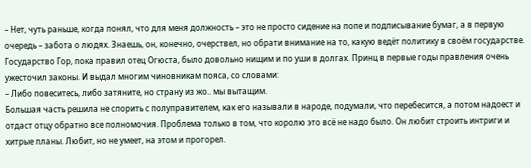– Нет, чуть раньше, когда понял, что для меня должность – это не просто сидение на попе и подписывание бумаг, а в первую очередь – забота о людях. Знаешь, он, конечно, очерствел, но обрати внимание на то, какую ведёт политику в своём государстве.
Государство Гор, пока правил отец Огюста, было довольно нищим и по уши в долгах. Принц в первые годы правления очень ужесточил законы. И выдал многим чиновникам пояса, со словами:
– Либо повеситесь, либо затяните, но страну из жо.. мы вытащим.
Большая часть решила не спорить с полуправителем, как его называли в народе, подумали, что перебесится, а потом надоест и отдаст отцу обратно все полномочия. Проблема только в том, что королю это всё не надо было. Он любит строить интриги и хитрые планы. Любит, но не умеет, на этом и прогорел.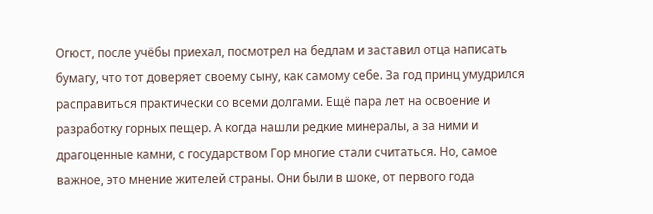Огюст, после учёбы приехал, посмотрел на бедлам и заставил отца написать бумагу, что тот доверяет своему сыну, как самому себе. За год принц умудрился расправиться практически со всеми долгами. Ещё пара лет на освоение и разработку горных пещер. А когда нашли редкие минералы, а за ними и драгоценные камни, с государством Гор многие стали считаться. Но, самое важное, это мнение жителей страны. Они были в шоке, от первого года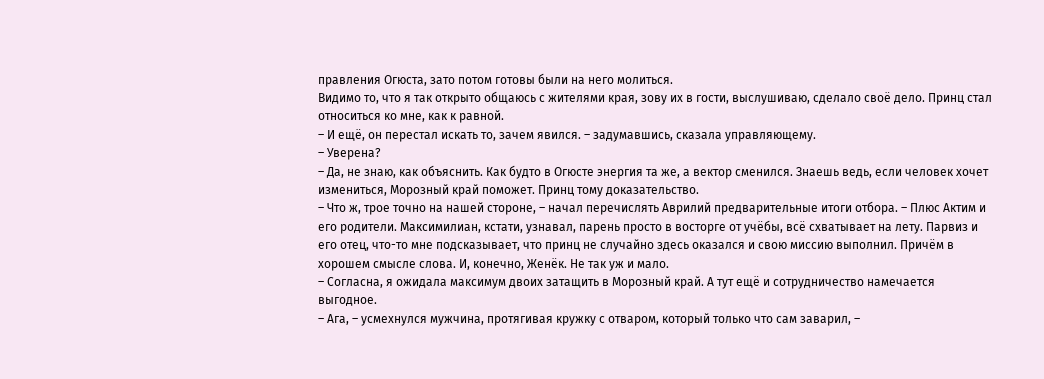правления Огюста, зато потом готовы были на него молиться.
Видимо то, что я так открыто общаюсь с жителями края, зову их в гости, выслушиваю, сделало своё дело. Принц стал относиться ко мне, как к равной.
– И ещё, он перестал искать то, зачем явился. – задумавшись, сказала управляющему.
– Уверена?
– Да, не знаю, как объяснить. Как будто в Огюсте энергия та же, а вектор сменился. Знаешь ведь, если человек хочет измениться, Морозный край поможет. Принц тому доказательство.
– Что ж, трое точно на нашей стороне, – начал перечислять Аврилий предварительные итоги отбора. – Плюс Актим и его родители. Максимилиан, кстати, узнавал, парень просто в восторге от учёбы, всё схватывает на лету. Парвиз и его отец, что-то мне подсказывает, что принц не случайно здесь оказался и свою миссию выполнил. Причём в хорошем смысле слова. И, конечно, Женёк. Не так уж и мало.
– Согласна, я ожидала максимум двоих затащить в Морозный край. А тут ещё и сотрудничество намечается выгодное.
– Ага, – усмехнулся мужчина, протягивая кружку с отваром, который только что сам заварил, –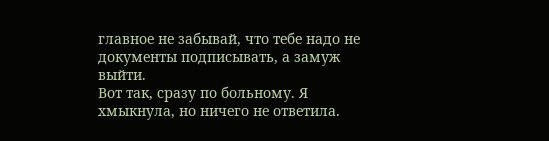главное не забывай, что тебе надо не документы подписывать, а замуж выйти.
Вот так, сразу по больному. Я хмыкнула, но ничего не ответила.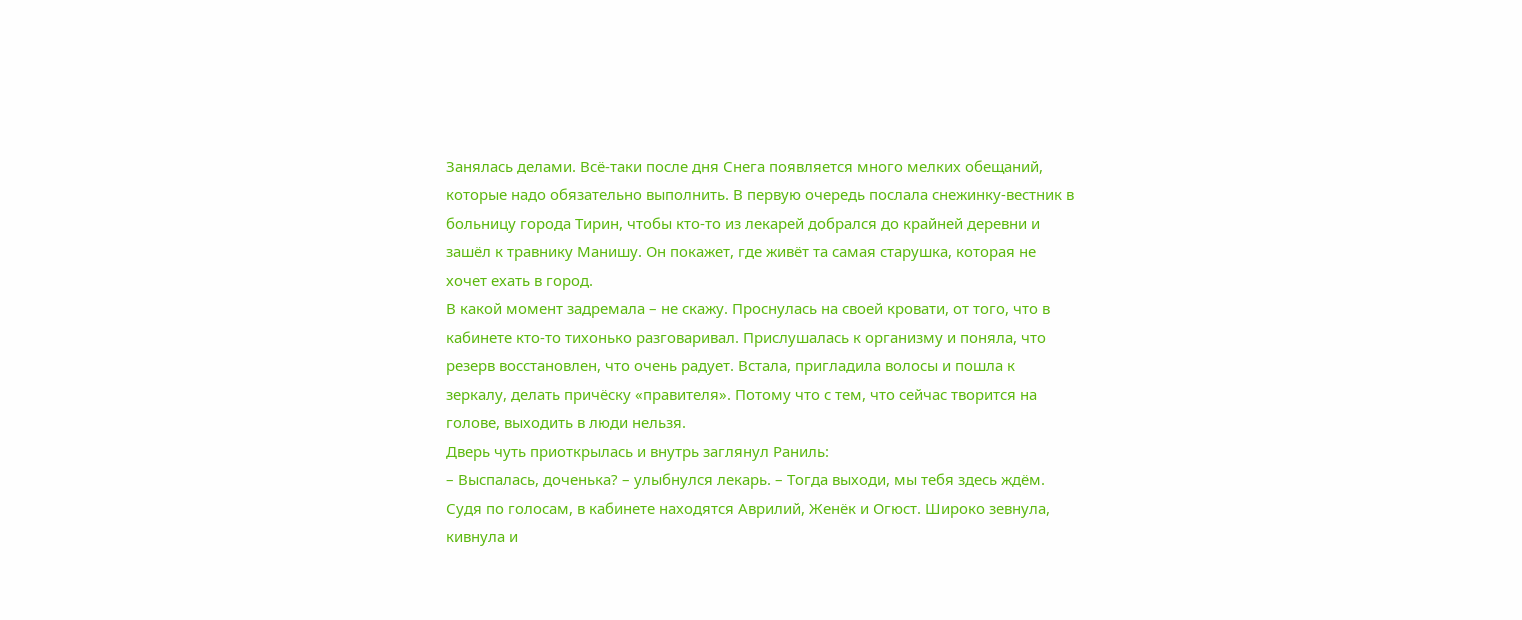Занялась делами. Всё-таки после дня Снега появляется много мелких обещаний, которые надо обязательно выполнить. В первую очередь послала снежинку-вестник в больницу города Тирин, чтобы кто-то из лекарей добрался до крайней деревни и зашёл к травнику Манишу. Он покажет, где живёт та самая старушка, которая не хочет ехать в город.
В какой момент задремала – не скажу. Проснулась на своей кровати, от того, что в кабинете кто-то тихонько разговаривал. Прислушалась к организму и поняла, что резерв восстановлен, что очень радует. Встала, пригладила волосы и пошла к зеркалу, делать причёску «правителя». Потому что с тем, что сейчас творится на голове, выходить в люди нельзя.
Дверь чуть приоткрылась и внутрь заглянул Раниль:
– Выспалась, доченька? – улыбнулся лекарь. – Тогда выходи, мы тебя здесь ждём.
Судя по голосам, в кабинете находятся Аврилий, Женёк и Огюст. Широко зевнула, кивнула и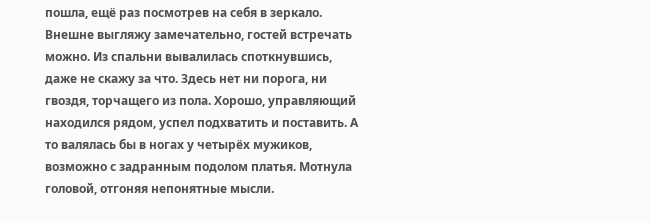пошла, ещё раз посмотрев на себя в зеркало. Внешне выгляжу замечательно, гостей встречать можно. Из спальни вывалилась споткнувшись, даже не скажу за что. Здесь нет ни порога, ни гвоздя, торчащего из пола. Хорошо, управляющий находился рядом, успел подхватить и поставить. А то валялась бы в ногах у четырёх мужиков, возможно с задранным подолом платья. Мотнула головой, отгоняя непонятные мысли.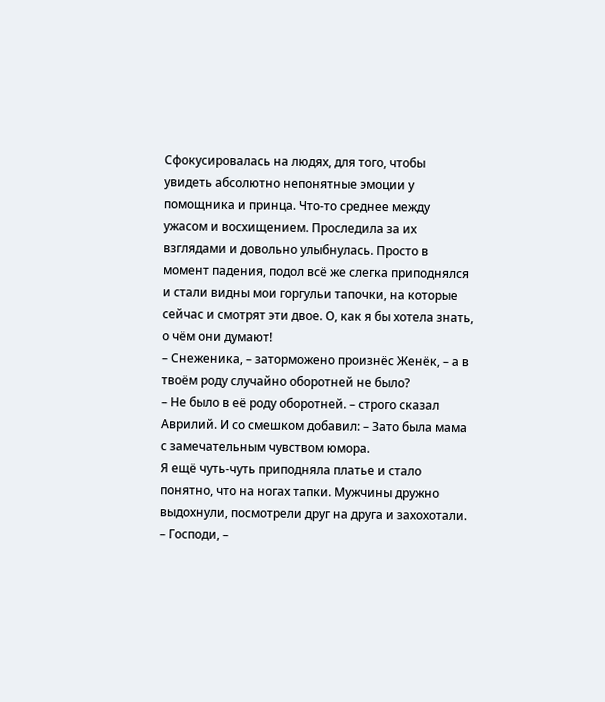Сфокусировалась на людях, для того, чтобы увидеть абсолютно непонятные эмоции у помощника и принца. Что-то среднее между ужасом и восхищением. Проследила за их взглядами и довольно улыбнулась. Просто в момент падения, подол всё же слегка приподнялся и стали видны мои горгульи тапочки, на которые сейчас и смотрят эти двое. О, как я бы хотела знать, о чём они думают!
– Снеженика, – заторможено произнёс Женёк, – а в твоём роду случайно оборотней не было?
– Не было в её роду оборотней. – строго сказал Аврилий. И со смешком добавил: – Зато была мама с замечательным чувством юмора.
Я ещё чуть-чуть приподняла платье и стало понятно, что на ногах тапки. Мужчины дружно выдохнули, посмотрели друг на друга и захохотали.
– Господи, –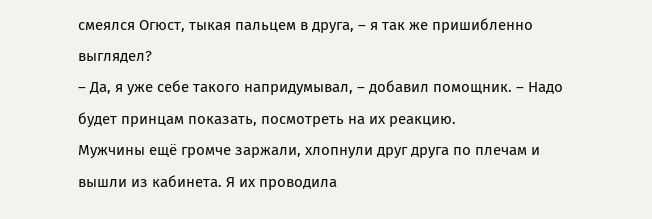смеялся Огюст, тыкая пальцем в друга, – я так же пришибленно выглядел?
– Да, я уже себе такого напридумывал, – добавил помощник. – Надо будет принцам показать, посмотреть на их реакцию.
Мужчины ещё громче заржали, хлопнули друг друга по плечам и вышли из кабинета. Я их проводила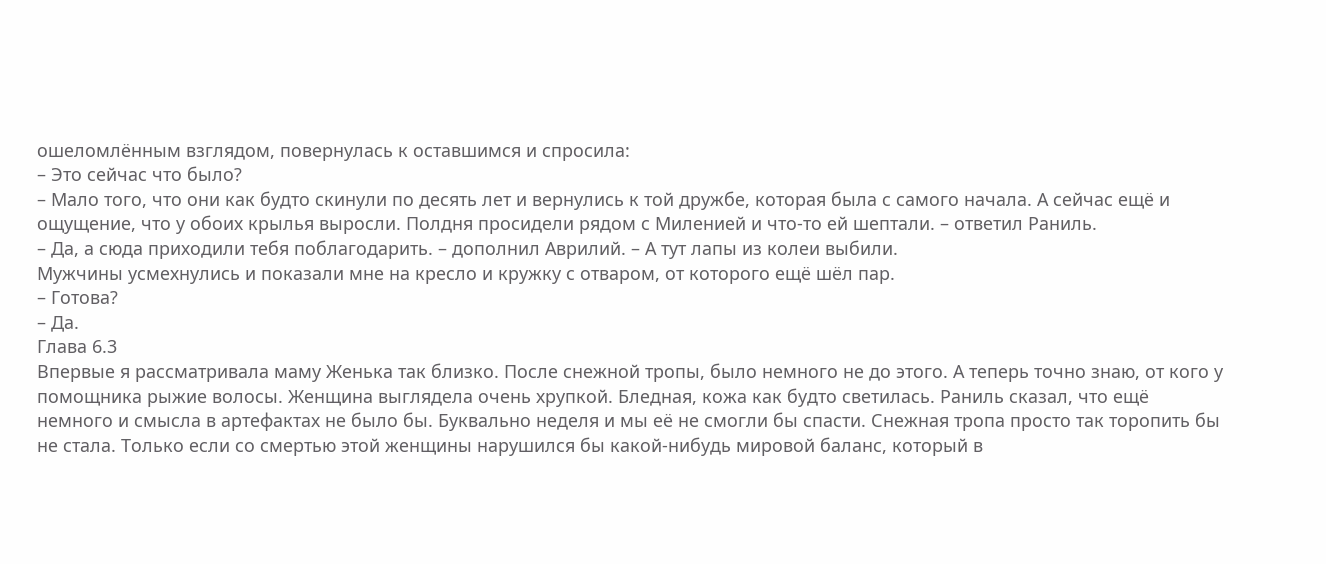ошеломлённым взглядом, повернулась к оставшимся и спросила:
– Это сейчас что было?
– Мало того, что они как будто скинули по десять лет и вернулись к той дружбе, которая была с самого начала. А сейчас ещё и ощущение, что у обоих крылья выросли. Полдня просидели рядом с Миленией и что-то ей шептали. – ответил Раниль.
– Да, а сюда приходили тебя поблагодарить. – дополнил Аврилий. – А тут лапы из колеи выбили.
Мужчины усмехнулись и показали мне на кресло и кружку с отваром, от которого ещё шёл пар.
– Готова?
– Да.
Глава 6.3
Впервые я рассматривала маму Женька так близко. После снежной тропы, было немного не до этого. А теперь точно знаю, от кого у помощника рыжие волосы. Женщина выглядела очень хрупкой. Бледная, кожа как будто светилась. Раниль сказал, что ещё немного и смысла в артефактах не было бы. Буквально неделя и мы её не смогли бы спасти. Снежная тропа просто так торопить бы не стала. Только если со смертью этой женщины нарушился бы какой-нибудь мировой баланс, который в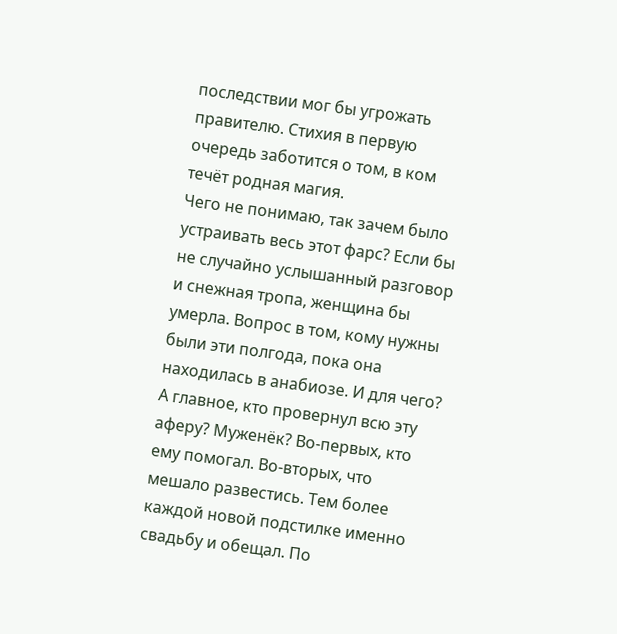последствии мог бы угрожать правителю. Стихия в первую очередь заботится о том, в ком течёт родная магия.
Чего не понимаю, так зачем было устраивать весь этот фарс? Если бы не случайно услышанный разговор и снежная тропа, женщина бы умерла. Вопрос в том, кому нужны были эти полгода, пока она находилась в анабиозе. И для чего? А главное, кто провернул всю эту аферу? Муженёк? Во-первых, кто ему помогал. Во-вторых, что мешало развестись. Тем более каждой новой подстилке именно свадьбу и обещал. По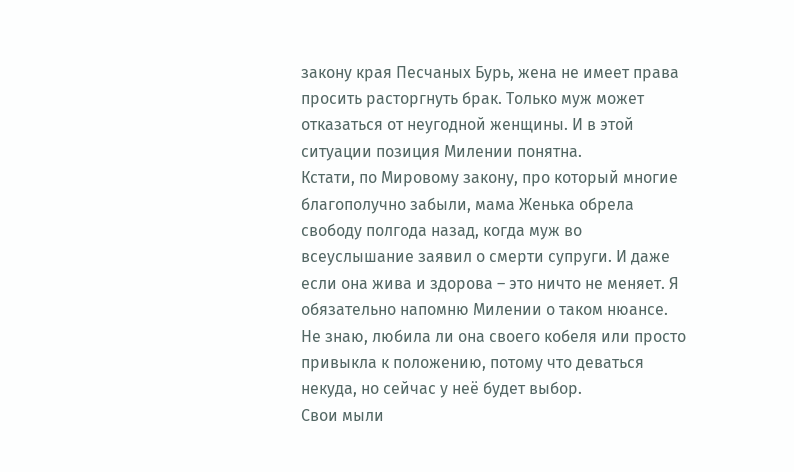закону края Песчаных Бурь, жена не имеет права просить расторгнуть брак. Только муж может отказаться от неугодной женщины. И в этой ситуации позиция Милении понятна.
Кстати, по Мировому закону, про который многие благополучно забыли, мама Женька обрела свободу полгода назад, когда муж во всеуслышание заявил о смерти супруги. И даже если она жива и здорова – это ничто не меняет. Я обязательно напомню Милении о таком нюансе. Не знаю, любила ли она своего кобеля или просто привыкла к положению, потому что деваться некуда, но сейчас у неё будет выбор.
Свои мыли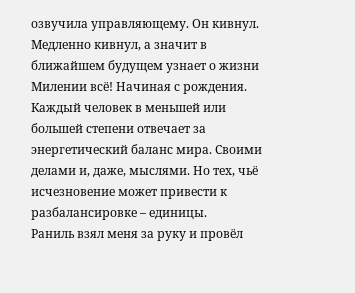озвучила управляющему. Он кивнул. Медленно кивнул, а значит в ближайшем будущем узнает о жизни Милении всё! Начиная с рождения. Каждый человек в меньшей или большей степени отвечает за энергетический баланс мира. Своими делами и, даже, мыслями. Но тех, чьё исчезновение может привести к разбалансировке – единицы.
Раниль взял меня за руку и провёл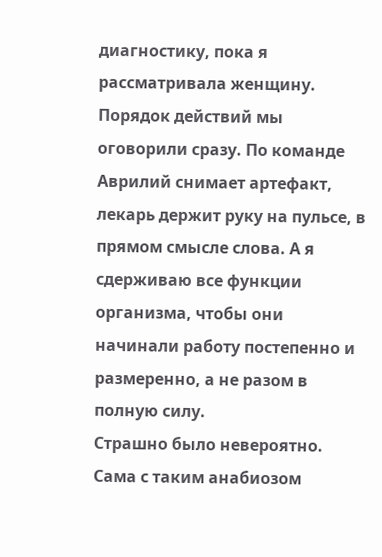диагностику, пока я рассматривала женщину. Порядок действий мы оговорили сразу. По команде Аврилий снимает артефакт, лекарь держит руку на пульсе, в прямом смысле слова. А я сдерживаю все функции организма, чтобы они начинали работу постепенно и размеренно, а не разом в полную силу.
Страшно было невероятно. Сама с таким анабиозом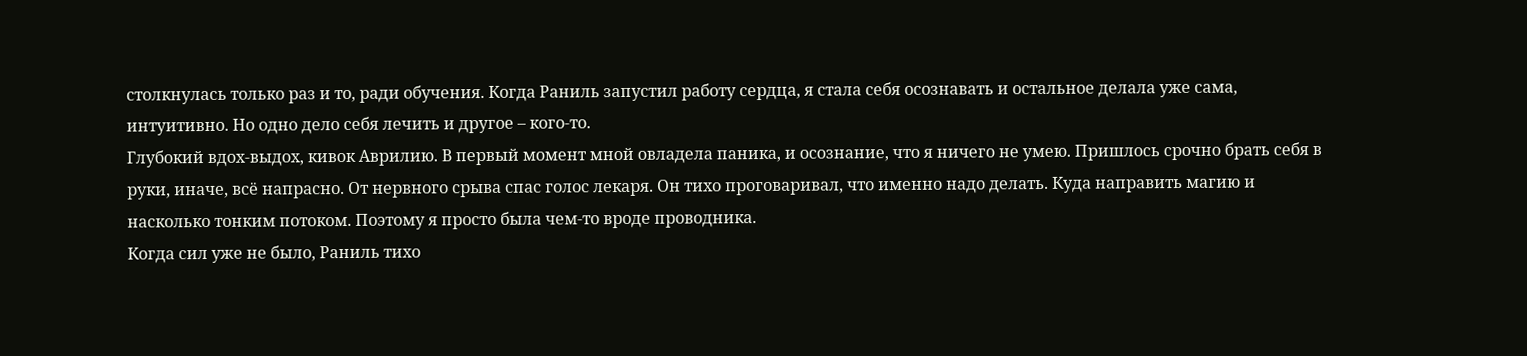столкнулась только раз и то, ради обучения. Когда Раниль запустил работу сердца, я стала себя осознавать и остальное делала уже сама, интуитивно. Но одно дело себя лечить и другое – кого-то.
Глубокий вдох-выдох, кивок Аврилию. В первый момент мной овладела паника, и осознание, что я ничего не умею. Пришлось срочно брать себя в руки, иначе, всё напрасно. От нервного срыва спас голос лекаря. Он тихо проговаривал, что именно надо делать. Куда направить магию и насколько тонким потоком. Поэтому я просто была чем-то вроде проводника.
Когда сил уже не было, Раниль тихо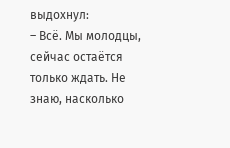выдохнул:
– Всё. Мы молодцы, сейчас остаётся только ждать. Не знаю, насколько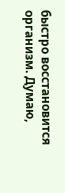быстро восстановится организм. Думаю,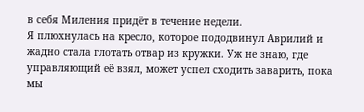в себя Миления придёт в течение недели.
Я плюхнулась на кресло, которое пододвинул Аврилий и жадно стала глотать отвар из кружки. Уж не знаю, где управляющий её взял, может успел сходить заварить, пока мы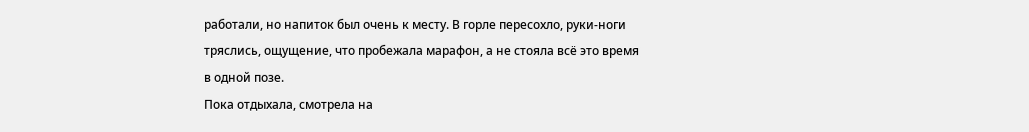работали, но напиток был очень к месту. В горле пересохло, руки-ноги тряслись, ощущение, что пробежала марафон, а не стояла всё это время в одной позе.
Пока отдыхала, смотрела на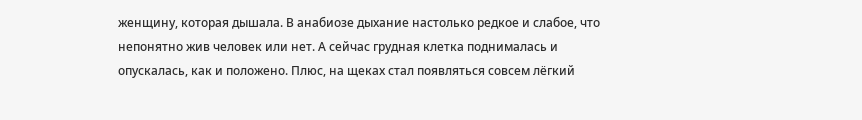женщину, которая дышала. В анабиозе дыхание настолько редкое и слабое, что непонятно жив человек или нет. А сейчас грудная клетка поднималась и опускалась, как и положено. Плюс, на щеках стал появляться совсем лёгкий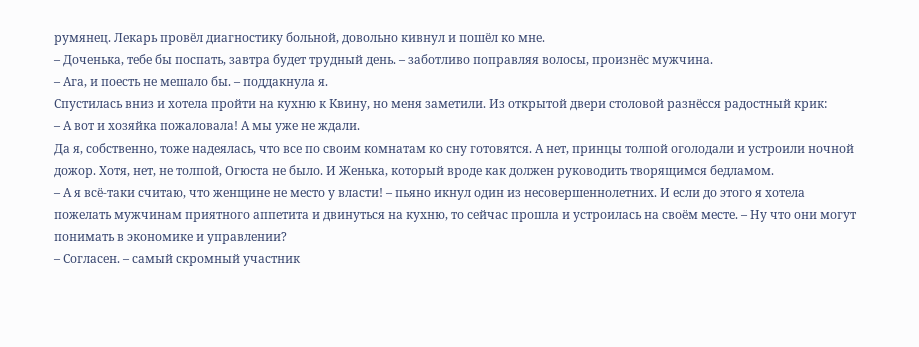румянец. Лекарь провёл диагностику больной, довольно кивнул и пошёл ко мне.
– Доченька, тебе бы поспать, завтра будет трудный день. – заботливо поправляя волосы, произнёс мужчина.
– Ага, и поесть не мешало бы. – поддакнула я.
Спустилась вниз и хотела пройти на кухню к Квину, но меня заметили. Из открытой двери столовой разнёсся радостный крик:
– А вот и хозяйка пожаловала! А мы уже не ждали.
Да я, собственно, тоже надеялась, что все по своим комнатам ко сну готовятся. А нет, принцы толпой оголодали и устроили ночной дожор. Хотя, нет, не толпой, Огюста не было. И Женька, который вроде как должен руководить творящимся бедламом.
– А я всё-таки считаю, что женщине не место у власти! – пьяно икнул один из несовершеннолетних. И если до этого я хотела пожелать мужчинам приятного аппетита и двинуться на кухню, то сейчас прошла и устроилась на своём месте. – Ну что они могут понимать в экономике и управлении?
– Согласен. – самый скромный участник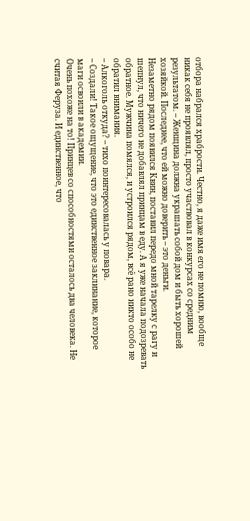отбора набрался храбрости. Честно, я даже имя его не помню, вообще никак себя не проявлял, просто участвовал в конкурсах со средним результатом. – Женщина должна украшать собой дом и быть хорошей хозяйкой. Последнее, что ей можно доверить – это деньги.
Незаметно рядом появился Квин, поставил передо мной тарелку с рагу и шепнул, что ничего не добавлял принцам в еду. А я уже начала подозревать обратное. Мужчина помялся, и устроился рядом, всё рано никто особо не обратил внимания.
– Алкоголь откуда? – тихо поинтересовалась у повара.
– Создали! Такое ощущение, что это единственное заклинание, которое маги освоили в академии.
Очень похоже на то! Принцев со способностями осталось два человека. Не считая Феруза. И единственное, что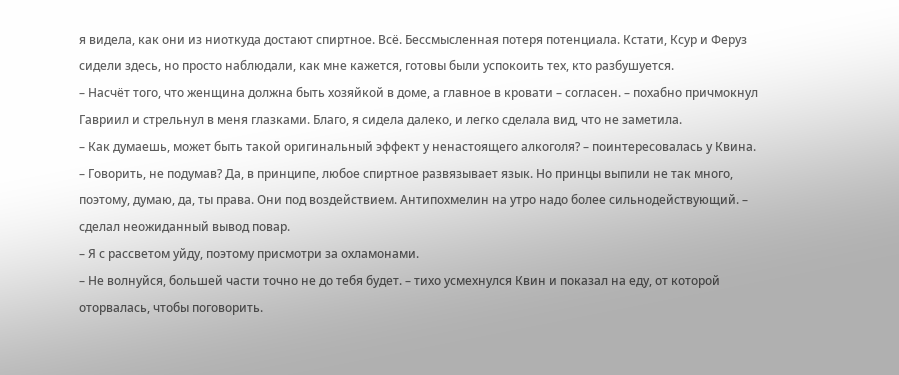я видела, как они из ниоткуда достают спиртное. Всё. Бессмысленная потеря потенциала. Кстати, Ксур и Феруз сидели здесь, но просто наблюдали, как мне кажется, готовы были успокоить тех, кто разбушуется.
– Насчёт того, что женщина должна быть хозяйкой в доме, а главное в кровати – согласен. – похабно причмокнул Гавриил и стрельнул в меня глазками. Благо, я сидела далеко, и легко сделала вид, что не заметила.
– Как думаешь, может быть такой оригинальный эффект у ненастоящего алкоголя? – поинтересовалась у Квина.
– Говорить, не подумав? Да, в принципе, любое спиртное развязывает язык. Но принцы выпили не так много, поэтому, думаю, да, ты права. Они под воздействием. Антипохмелин на утро надо более сильнодействующий. – сделал неожиданный вывод повар.
– Я с рассветом уйду, поэтому присмотри за охламонами.
– Не волнуйся, большей части точно не до тебя будет. – тихо усмехнулся Квин и показал на еду, от которой оторвалась, чтобы поговорить.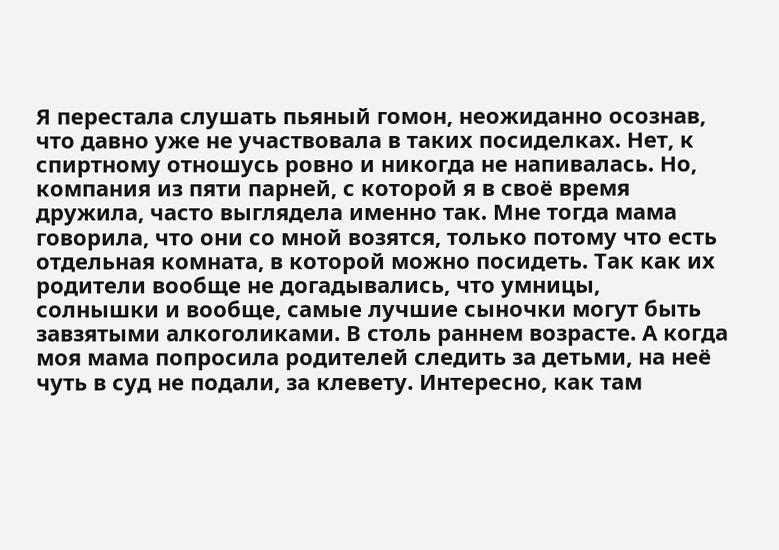Я перестала слушать пьяный гомон, неожиданно осознав, что давно уже не участвовала в таких посиделках. Нет, к спиртному отношусь ровно и никогда не напивалась. Но, компания из пяти парней, с которой я в своё время дружила, часто выглядела именно так. Мне тогда мама говорила, что они со мной возятся, только потому что есть отдельная комната, в которой можно посидеть. Так как их родители вообще не догадывались, что умницы, солнышки и вообще, самые лучшие сыночки могут быть завзятыми алкоголиками. В столь раннем возрасте. А когда моя мама попросила родителей следить за детьми, на неё чуть в суд не подали, за клевету. Интересно, как там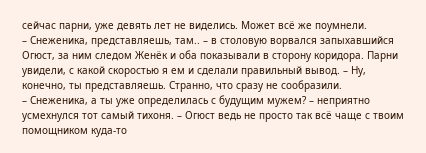сейчас парни, уже девять лет не виделись. Может всё же поумнели.
– Снеженика, представляешь, там.. – в столовую ворвался запыхавшийся Огюст, за ним следом Женёк и оба показывали в сторону коридора. Парни увидели, с какой скоростью я ем и сделали правильный вывод. – Ну, конечно, ты представляешь. Странно, что сразу не сообразили.
– Снеженика, а ты уже определилась с будущим мужем? – неприятно усмехнулся тот самый тихоня. – Огюст ведь не просто так всё чаще с твоим помощником куда-то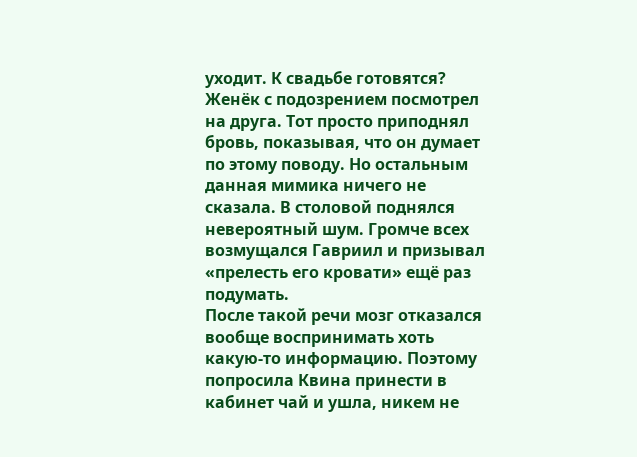уходит. К свадьбе готовятся?
Женёк с подозрением посмотрел на друга. Тот просто приподнял бровь, показывая, что он думает по этому поводу. Но остальным данная мимика ничего не сказала. В столовой поднялся невероятный шум. Громче всех возмущался Гавриил и призывал «прелесть его кровати» ещё раз подумать.
После такой речи мозг отказался вообще воспринимать хоть какую-то информацию. Поэтому попросила Квина принести в кабинет чай и ушла, никем не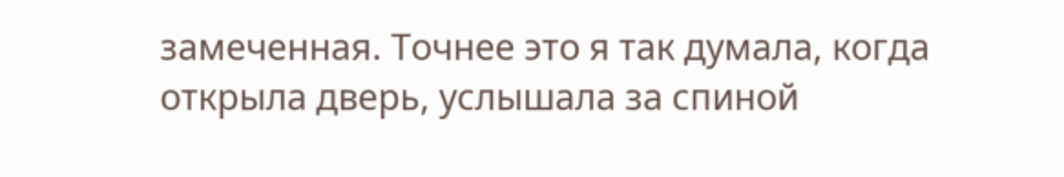замеченная. Точнее это я так думала, когда открыла дверь, услышала за спиной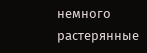немного растерянные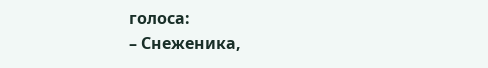голоса:
– Снеженика,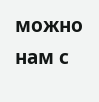можно нам с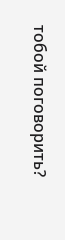тобой поговорить?